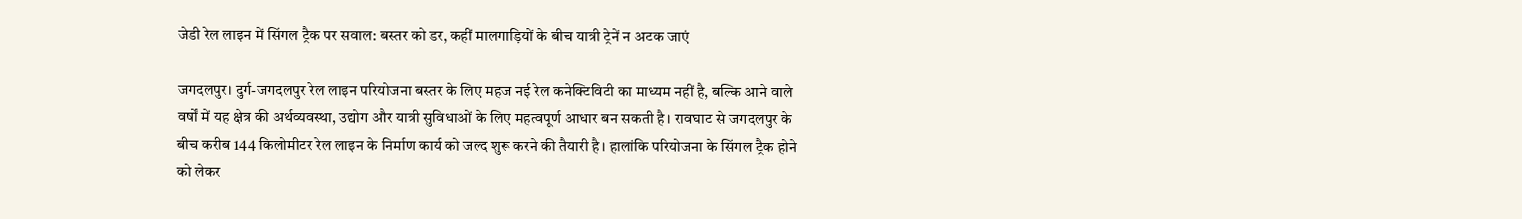जेडी रेल लाइन में सिंगल ट्रैक पर सवाल: बस्तर को डर, कहीं मालगाड़ियों के बीच यात्री ट्रेनें न अटक जाएं

जगदलपुर। दुर्ग-जगदलपुर रेल लाइन परियोजना बस्तर के लिए महज नई रेल कनेक्टिविटी का माध्यम नहीं है, बल्कि आने वाले वर्षों में यह क्षेत्र की अर्थव्यवस्था, उद्योग और यात्री सुविधाओं के लिए महत्वपूर्ण आधार बन सकती है। रावघाट से जगदलपुर के बीच करीब 144 किलोमीटर रेल लाइन के निर्माण कार्य को जल्द शुरू करने की तैयारी है। हालांकि परियोजना के सिंगल ट्रैक होने को लेकर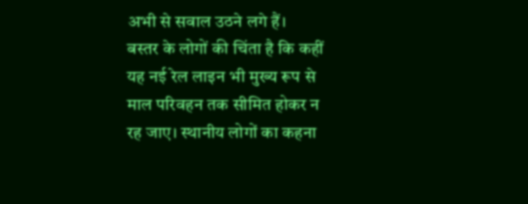अभी से सवाल उठने लगे हैं।
बस्तर के लोगों की चिंता है कि कहीं यह नई रेल लाइन भी मुख्य रूप से माल परिवहन तक सीमित होकर न रह जाए। स्थानीय लोगों का कहना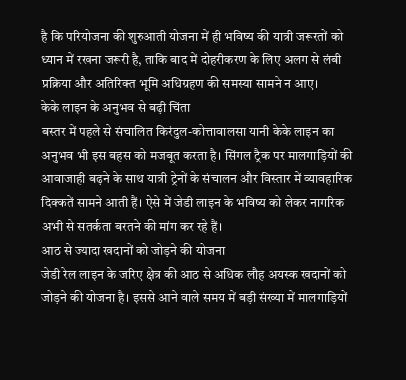है कि परियोजना की शुरुआती योजना में ही भविष्य की यात्री जरूरतों को ध्यान में रखना जरूरी है, ताकि बाद में दोहरीकरण के लिए अलग से लंबी प्रक्रिया और अतिरिक्त भूमि अधिग्रहण की समस्या सामने न आए।
केके लाइन के अनुभव से बढ़ी चिंता
बस्तर में पहले से संचालित किरंदुल-कोत्तावालसा यानी केके लाइन का अनुभव भी इस बहस को मजबूत करता है। सिंगल ट्रैक पर मालगाड़ियों की आवाजाही बढ़ने के साथ यात्री ट्रेनों के संचालन और विस्तार में व्यावहारिक दिक्कतें सामने आती हैं। ऐसे में जेडी लाइन के भविष्य को लेकर नागरिक अभी से सतर्कता बरतने की मांग कर रहे हैं।
आठ से ज्यादा खदानों को जोड़ने की योजना
जेडी रेल लाइन के जरिए क्षेत्र की आठ से अधिक लौह अयस्क खदानों को जोड़ने की योजना है। इससे आने वाले समय में बड़ी संख्या में मालगाड़ियों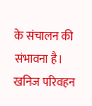के संचालन की संभावना है। खनिज परिवहन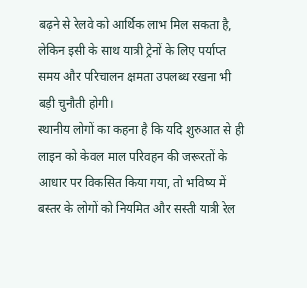बढ़ने से रेलवे को आर्थिक लाभ मिल सकता है, लेकिन इसी के साथ यात्री ट्रेनों के लिए पर्याप्त समय और परिचालन क्षमता उपलब्ध रखना भी बड़ी चुनौती होगी।
स्थानीय लोगों का कहना है कि यदि शुरुआत से ही लाइन को केवल माल परिवहन की जरूरतों के आधार पर विकसित किया गया, तो भविष्य में बस्तर के लोगों को नियमित और सस्ती यात्री रेल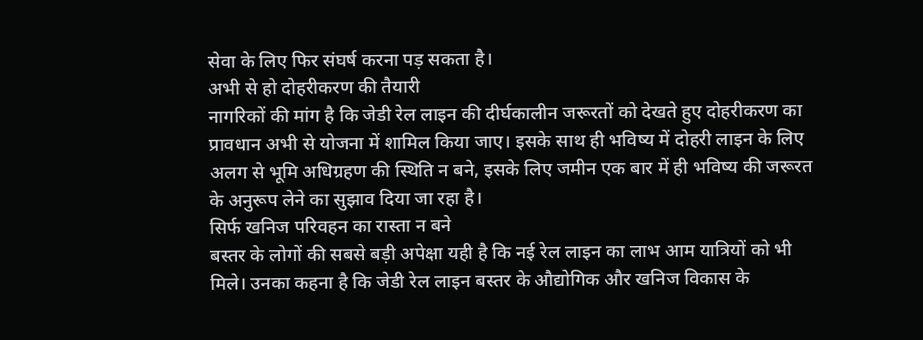सेवा के लिए फिर संघर्ष करना पड़ सकता है।
अभी से हो दोहरीकरण की तैयारी
नागरिकों की मांग है कि जेडी रेल लाइन की दीर्घकालीन जरूरतों को देखते हुए दोहरीकरण का प्रावधान अभी से योजना में शामिल किया जाए। इसके साथ ही भविष्य में दोहरी लाइन के लिए अलग से भूमि अधिग्रहण की स्थिति न बने, इसके लिए जमीन एक बार में ही भविष्य की जरूरत के अनुरूप लेने का सुझाव दिया जा रहा है।
सिर्फ खनिज परिवहन का रास्ता न बने
बस्तर के लोगों की सबसे बड़ी अपेक्षा यही है कि नई रेल लाइन का लाभ आम यात्रियों को भी मिले। उनका कहना है कि जेडी रेल लाइन बस्तर के औद्योगिक और खनिज विकास के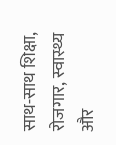साथ-साथ शिक्षा, रोजगार, स्वास्थ्य और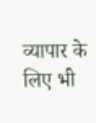व्यापार के लिए भी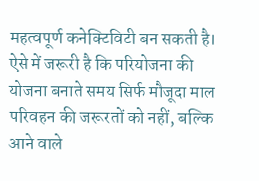महत्वपूर्ण कनेक्टिविटी बन सकती है।
ऐसे में जरूरी है कि परियोजना की योजना बनाते समय सिर्फ मौजूदा माल परिवहन की जरूरतों को नहीं, बल्कि आने वाले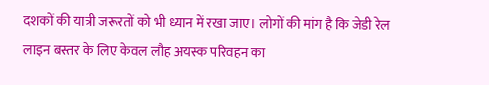दशकों की यात्री जरूरतों को भी ध्यान में रखा जाए। लोगों की मांग है कि जेडी रेल लाइन बस्तर के लिए केवल लौह अयस्क परिवहन का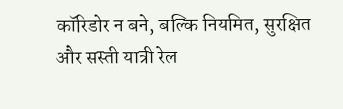कॉरिडोर न बने, बल्कि नियमित, सुरक्षित और सस्ती यात्री रेल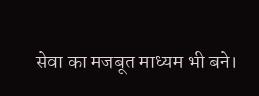सेवा का मजबूत माध्यम भी बने।